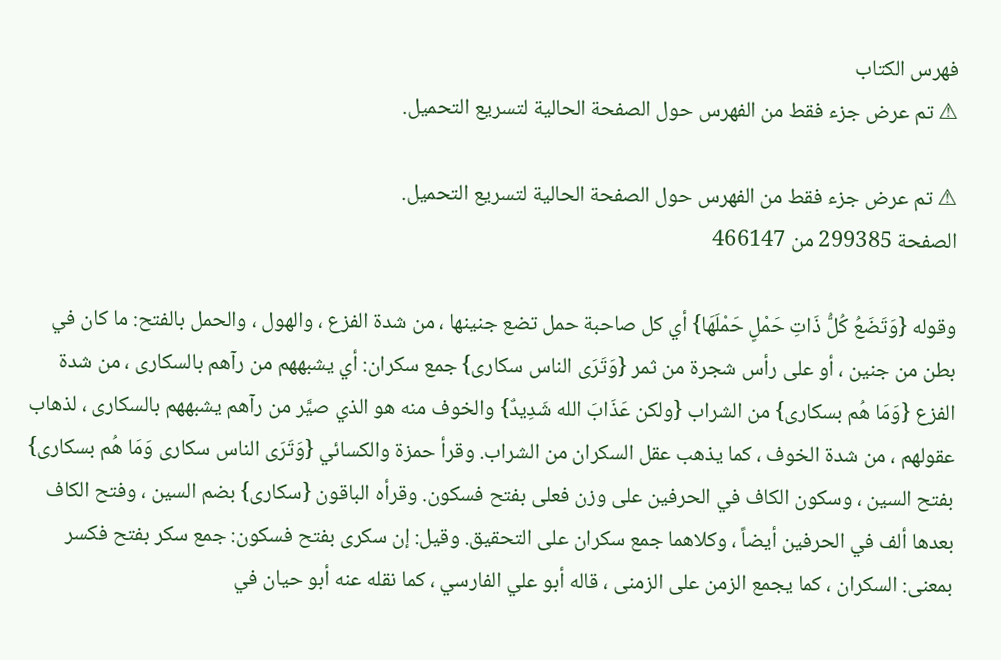فهرس الكتاب
⚠ تم عرض جزء فقط من الفهرس حول الصفحة الحالية لتسريع التحميل.

⚠ تم عرض جزء فقط من الفهرس حول الصفحة الحالية لتسريع التحميل.
الصفحة 299385 من 466147

وقوله {وَتَضَعُ كُلُّ ذَاتِ حَمْلٍ حَمْلَهَا} أي كل صاحبة حمل تضع جنينها ، من شدة الفزع ، والهول ، والحمل بالفتح: ما كان في بطن من جنين ، أو على رأس شجرة من ثمر {وَتَرَى الناس سكارى} جمع سكران: أي يشبههم من رآهم بالسكارى ، من شدة الفزع {وَمَا هُم بسكارى} من الشراب {ولكن عَذَابَ الله شَدِيدٌ} والخوف منه هو الذي صيَّر من رآهم يشبههم بالسكارى ، لذهاب عقولهم ، من شدة الخوف ، كما يذهب عقل السكران من الشراب. وقرأ حمزة والكسائي {وَتَرَى الناس سكارى وَمَا هُم بسكارى} بفتح السين ، وسكون الكاف في الحرفين على وزن فعلى بفتح فسكون. وقرأه الباقون {سكارى} بضم السين ، وفتح الكاف بعدها ألف في الحرفين أيضاً ، وكلاهما جمع سكران على التحقيق. وقيل: إن سكرى بفتح فسكون: جمع سكر بفتح فكسر بمعنى: السكران ، كما يجمع الزمن على الزمنى ، قاله أبو علي الفارسي ، كما نقله عنه أبو حيان في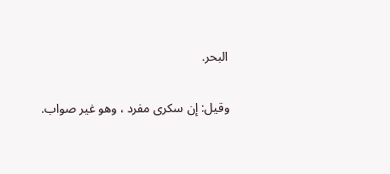البحر.

وقيل: إن سكرى مفرد ، وهو غير صواب.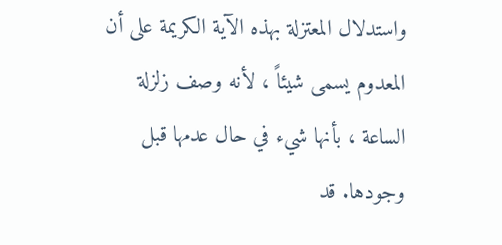واستدلال المعتزلة بهذه الآية الكريمة على أن المعدوم يسمى شيئاً ، لأنه وصف زلزلة الساعة ، بأنها شيء في حال عدمها قبل وجودها. قد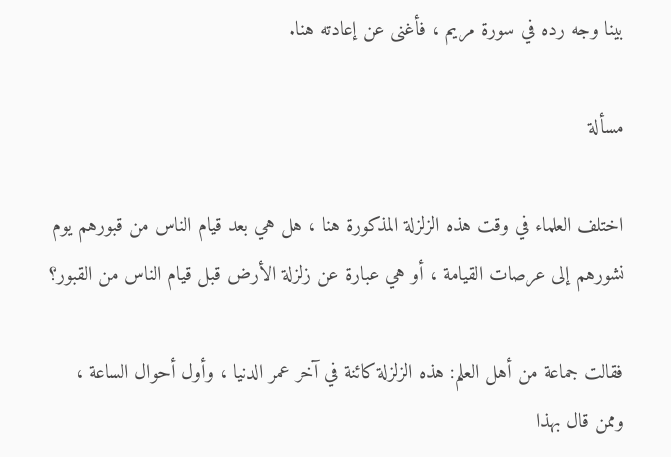بينا وجه رده في سورة مريم ، فأغنى عن إعادته هنا.

مسألة

اختلف العلماء في وقت هذه الزلزلة المذكورة هنا ، هل هي بعد قيام الناس من قبورهم يوم نشورهم إلى عرصات القيامة ، أو هي عبارة عن زلزلة الأرض قبل قيام الناس من القبور؟

فقالت جماعة من أهل العلم: هذه الزلزلة كائنة في آخر عمر الدنيا ، وأول أحوال الساعة ، وممن قال بهذا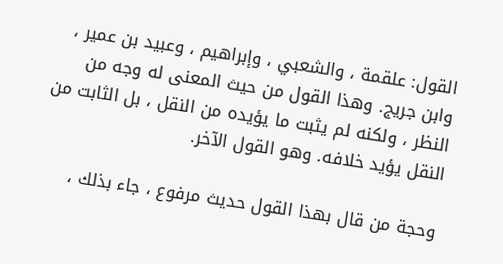القول: علقمة ، والشعبي ، وإبراهيم ، وعبيد بن عمير ، وابن جريج. وهذا القول من حيث المعنى له وجه من النظر ، ولكنه لم يثبت ما يؤيده من النقل ، بل الثابت من النقل يؤيد خلافه. وهو القول الآخر.

وحجة من قال بهذا القول حديث مرفوع ، جاء بذلك ،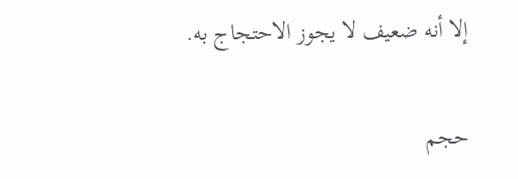إلا أنه ضعيف لا يجوز الاحتجاج به.

حجم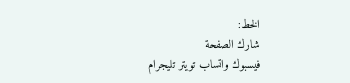الخط:
شارك الصفحة
فيسبوك واتساب تويتر تليجرام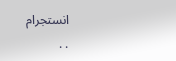انستجرام
. .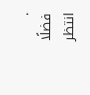.
فضلًا انتظر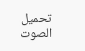تحميل الصوت